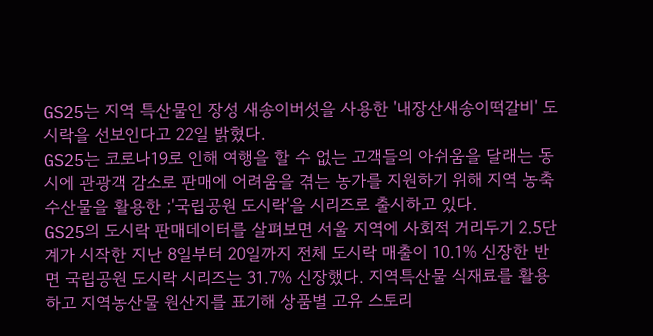GS25는 지역 특산물인 장성 새송이버섯을 사용한 '내장산새송이떡갈비' 도시락을 선보인다고 22일 밝혔다.
GS25는 코로나19로 인해 여행을 할 수 없는 고객들의 아쉬움을 달래는 동시에 관광객 감소로 판매에 어려움을 겪는 농가를 지원하기 위해 지역 농축수산물을 활용한 ;'국립공원 도시락'을 시리즈로 출시하고 있다.
GS25의 도시락 판매데이터를 살펴보면 서울 지역에 사회적 거리두기 2.5단계가 시작한 지난 8일부터 20일까지 전체 도시락 매출이 10.1% 신장한 반면 국립공원 도시락 시리즈는 31.7% 신장했다. 지역특산물 식재료를 활용하고 지역농산물 원산지를 표기해 상품별 고유 스토리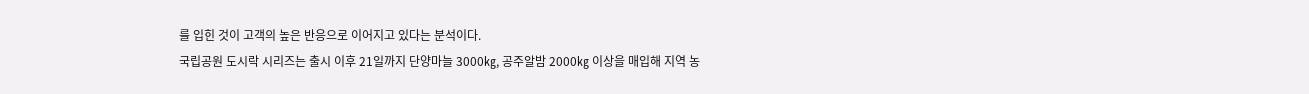를 입힌 것이 고객의 높은 반응으로 이어지고 있다는 분석이다.
국립공원 도시락 시리즈는 출시 이후 21일까지 단양마늘 3000㎏, 공주알밤 2000㎏ 이상을 매입해 지역 농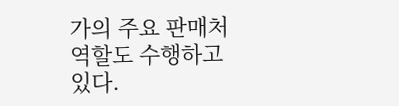가의 주요 판매처 역할도 수행하고 있다.